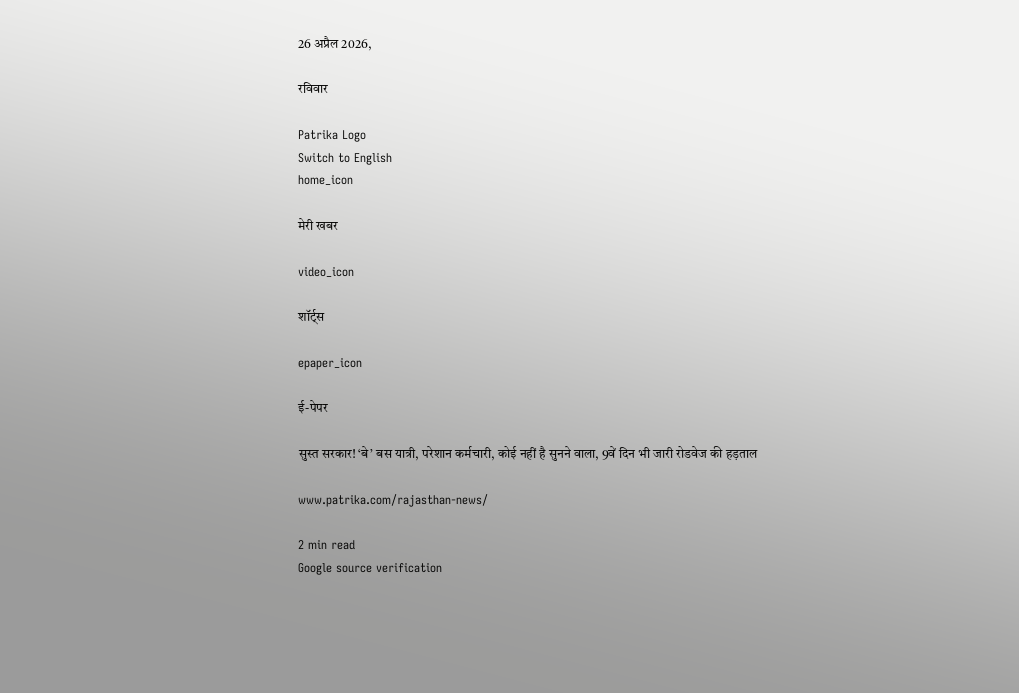26 अप्रैल 2026,

रविवार

Patrika Logo
Switch to English
home_icon

मेरी खबर

video_icon

शॉर्ट्स

epaper_icon

ई-पेपर

सुस्त सरकार! ‘बे’ बस यात्री, परेशान कर्मचारी, कोई नहीं है सुनने वाला, 9वें दिन भी जारी रोडवेज की हड़ताल

www.patrika.com/rajasthan-news/

2 min read
Google source verification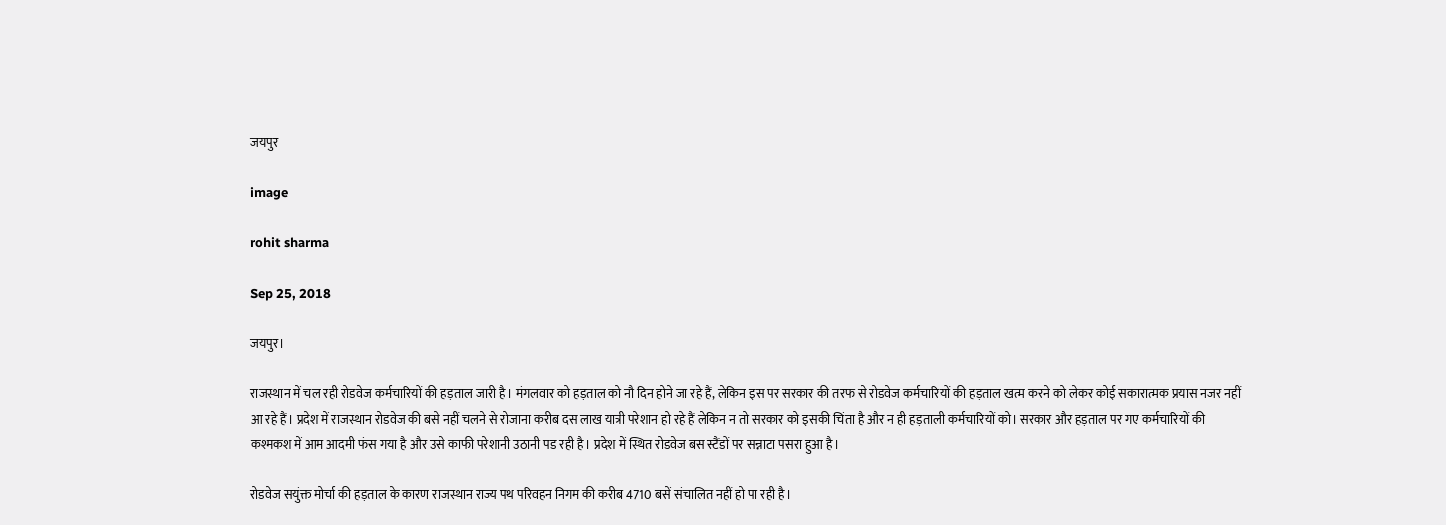जयपुर

image

rohit sharma

Sep 25, 2018

जयपुर।

राजस्थान में चल रही रोडवेज कर्मचारियों की हड़ताल जारी है। मंगलवार को हड़ताल को नौ दिन होने जा रहे हैं, लेकिन इस पर सरकार की तरफ से रोडवेज कर्मचारियों की हड़ताल खत्म करने को लेकर कोई सकारात्मक प्रयास नजर नहीं आ रहे हैं। प्रदेश में राजस्थान रोडवेज की बसे नहीं चलने से रोजाना करीब दस लाख यात्री परेशान हो रहे हैं लेकिन न तो सरकार को इसकी चिंता है और न ही हड़ताली कर्मचारियों को। सरकार और हड़ताल पर गए कर्मचारियों की कश्मकश में आम आदमी फंस गया है और उसे काफी परेशानी उठानी पड रही है। प्रदेश में स्थित रोडवेज बस स्टैंडों पर सन्नाटा पसरा हुआ है।

रोडवेज सयुंक्त मोर्चा की हड़ताल के कारण राजस्थान राज्य पथ परिवहन निगम की करीब 4710 बसें संचालित नहीं हो पा रही है।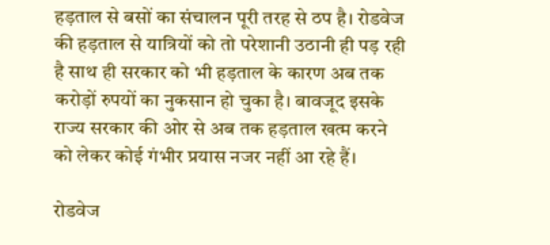हड़ताल से बसों का संचालन पूरी तरह से ठप है। रोडवेज की हड़ताल से यात्रियों को तो परेशानी उठानी ही पड़ रही है साथ ही सरकार को भी हड़ताल के कारण अब तक करोड़ों रुपयों का नुकसान हो चुका है। बावजूद इसके राज्य सरकार की ओर से अब तक हड़ताल खत्म करने को लेकर कोई गंभीर प्रयास नजर नहीं आ रहे हैं।

रोडवेज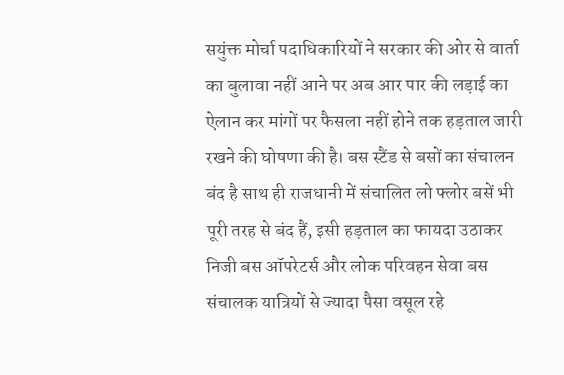सयुंक्त मोर्चा पदाधिकारियों ने सरकार की ओर से वार्ता का बुलावा नहीं आने पर अब आर पार की लड़ाई का ऐलान कर मांगों पर फैसला नहीं होने तक हड़ताल जारी रखने की घोषणा की है। बस स्टैंड से बसों का संचालन बंद है साथ ही राजधानी में संचालित लो फ्लोर बसें भी पूरी तरह से बंद हैं, इसी हड़ताल का फायदा उठाकर निजी बस ऑपरेटर्स और लोक परिवहन सेवा बस संचालक यात्रियों से ज्यादा पैसा वसूल रहे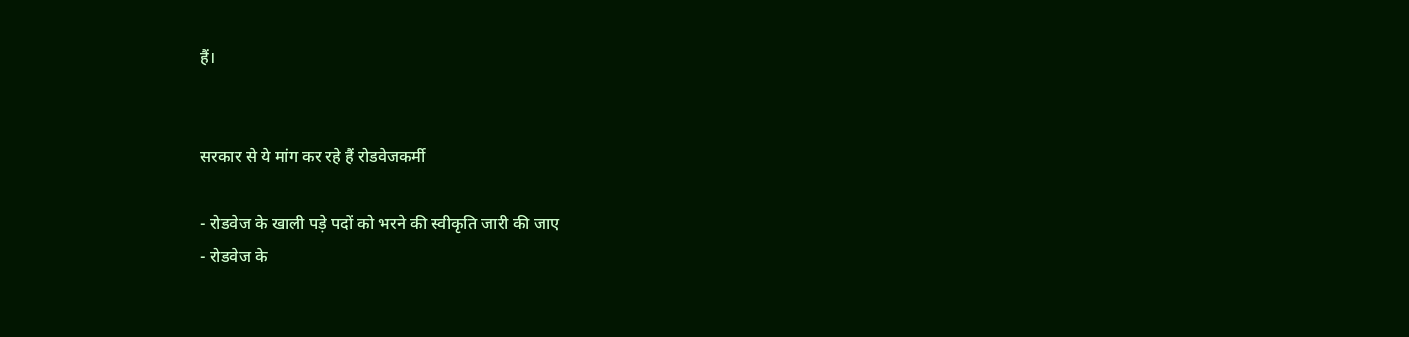हैं।


सरकार से ये मांग कर रहे हैं रोडवेजकर्मी

- रोडवेज के खाली पड़े पदों को भरने की स्वीकृति जारी की जाए
- रोडवेज के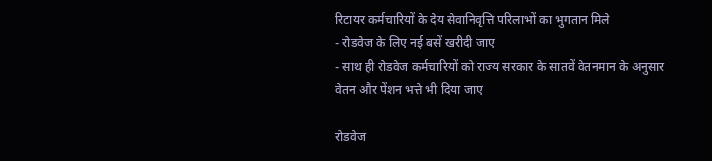रिटायर कर्मचारियों के देय सेवानिवृत्ति परिलाभों का भुगतान मिले
- रोडवेज के लिए नई बसें खरीदी जाए
- साथ ही रोडवेज कर्मचारियों को राज्य सरकार के सातवें वेतनमान के अनुसार वेतन और पेंशन भत्ते भी दिया जाए

रोडवेज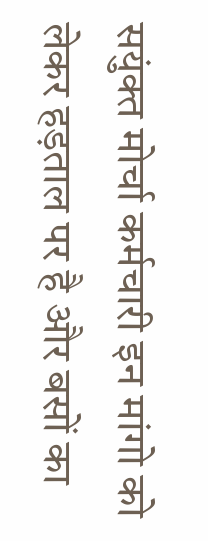सयुंक्त मोर्चा कर्मचारी इन मांगो को लेकर हड़ताल पर है और बसों का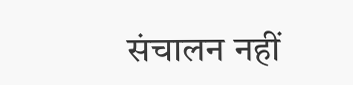संचालन नहीं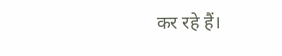कर रहे हैं।